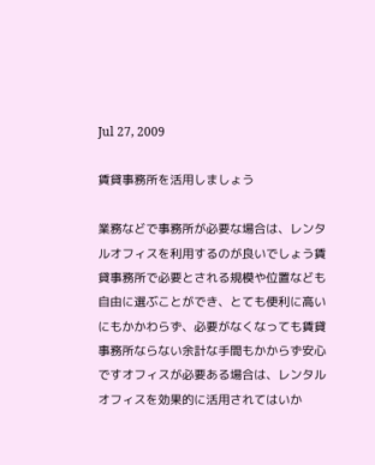Jul 27, 2009

賃貸事務所を活用しましょう

業務などで事務所が必要な場合は、レンタルオフィスを利用するのが良いでしょう賃貸事務所で必要とされる規模や位置なども自由に選ぶことができ、とても便利に高いにもかかわらず、必要がなくなっても賃貸事務所ならない余計な手間もかからず安心ですオフィスが必要ある場合は、レンタルオフィスを効果的に活用されてはいか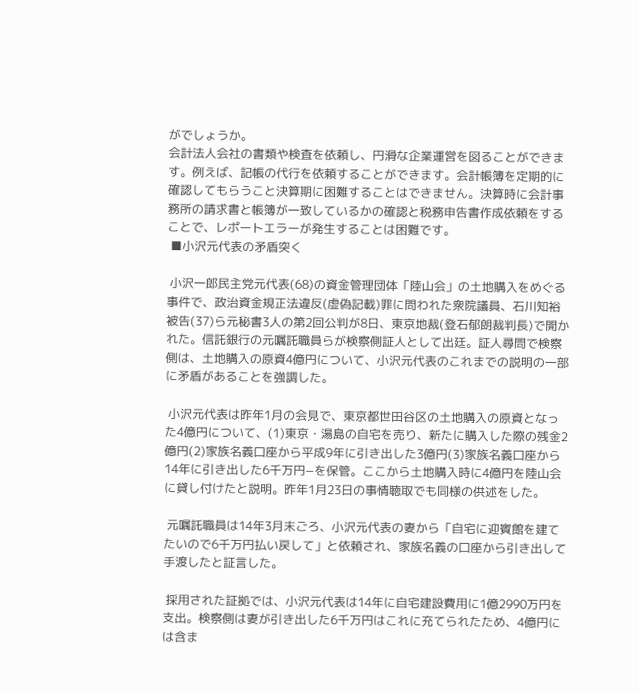がでしょうか。
会計法人会社の書類や検査を依頼し、円滑な企業運営を図ることができます。例えば、記帳の代行を依頼することができます。会計帳簿を定期的に確認してもらうこと決算期に困難することはできません。決算時に会計事務所の請求書と帳簿が一致しているかの確認と税務申告書作成依頼をすることで、レポートエラーが発生することは困難です。
 ■小沢元代表の矛盾突く

 小沢一郎民主党元代表(68)の資金管理団体「陸山会」の土地購入をめぐる事件で、政治資金規正法違反(虚偽記載)罪に問われた衆院議員、石川知裕被告(37)ら元秘書3人の第2回公判が8日、東京地裁(登石郁朗裁判長)で開かれた。信託銀行の元嘱託職員らが検察側証人として出廷。証人尋問で検察側は、土地購入の原資4億円について、小沢元代表のこれまでの説明の一部に矛盾があることを強調した。

 小沢元代表は昨年1月の会見で、東京都世田谷区の土地購入の原資となった4億円について、(1)東京・湯島の自宅を売り、新たに購入した際の残金2億円(2)家族名義口座から平成9年に引き出した3億円(3)家族名義口座から14年に引き出した6千万円−を保管。ここから土地購入時に4億円を陸山会に貸し付けたと説明。昨年1月23日の事情聴取でも同様の供述をした。

 元嘱託職員は14年3月末ごろ、小沢元代表の妻から「自宅に迎賓館を建てたいので6千万円払い戻して」と依頼され、家族名義の口座から引き出して手渡したと証言した。

 採用された証拠では、小沢元代表は14年に自宅建設費用に1億2990万円を支出。検察側は妻が引き出した6千万円はこれに充てられたため、4億円には含ま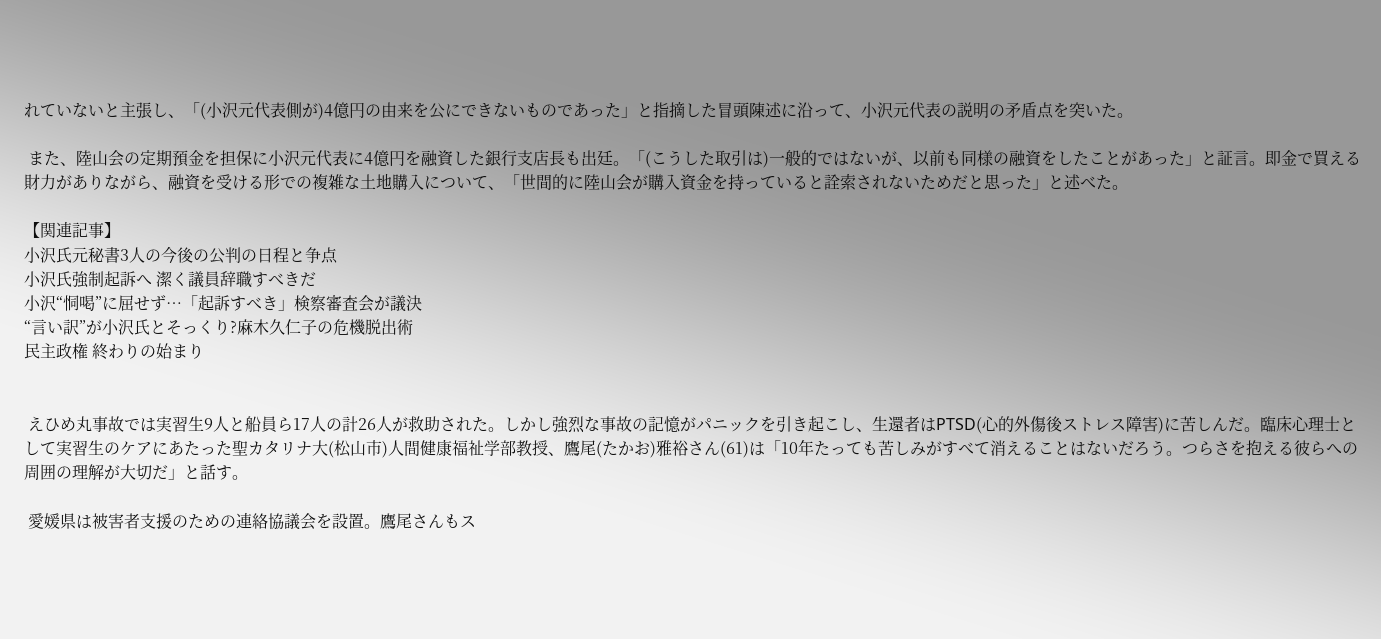れていないと主張し、「(小沢元代表側が)4億円の由来を公にできないものであった」と指摘した冒頭陳述に沿って、小沢元代表の説明の矛盾点を突いた。

 また、陸山会の定期預金を担保に小沢元代表に4億円を融資した銀行支店長も出廷。「(こうした取引は)一般的ではないが、以前も同様の融資をしたことがあった」と証言。即金で買える財力がありながら、融資を受ける形での複雑な土地購入について、「世間的に陸山会が購入資金を持っていると詮索されないためだと思った」と述べた。

【関連記事】
小沢氏元秘書3人の今後の公判の日程と争点
小沢氏強制起訴へ 潔く議員辞職すべきだ
小沢“恫喝”に屈せず…「起訴すべき」検察審査会が議決
“言い訳”が小沢氏とそっくり?麻木久仁子の危機脱出術
民主政権 終わりの始まり


 えひめ丸事故では実習生9人と船員ら17人の計26人が救助された。しかし強烈な事故の記憶がパニックを引き起こし、生還者はPTSD(心的外傷後ストレス障害)に苦しんだ。臨床心理士として実習生のケアにあたった聖カタリナ大(松山市)人間健康福祉学部教授、鷹尾(たかお)雅裕さん(61)は「10年たっても苦しみがすべて消えることはないだろう。つらさを抱える彼らへの周囲の理解が大切だ」と話す。

 愛媛県は被害者支援のための連絡協議会を設置。鷹尾さんもス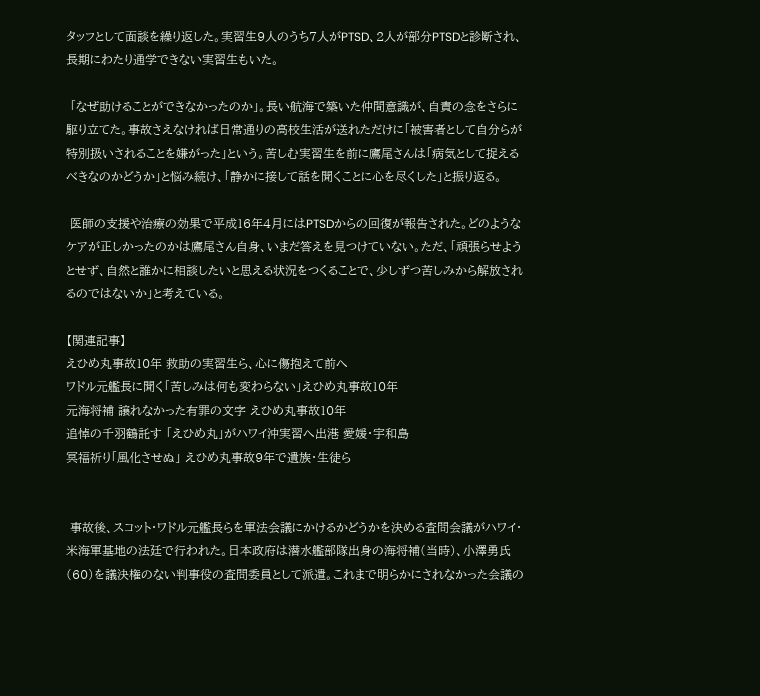タッフとして面談を繰り返した。実習生9人のうち7人がPTSD、2人が部分PTSDと診断され、長期にわたり通学できない実習生もいた。

 「なぜ助けることができなかったのか」。長い航海で築いた仲間意識が、自責の念をさらに駆り立てた。事故さえなければ日常通りの高校生活が送れただけに「被害者として自分らが特別扱いされることを嫌がった」という。苦しむ実習生を前に鷹尾さんは「病気として捉えるべきなのかどうか」と悩み続け、「静かに接して話を聞くことに心を尽くした」と振り返る。

 医師の支援や治療の効果で平成16年4月にはPTSDからの回復が報告された。どのようなケアが正しかったのかは鷹尾さん自身、いまだ答えを見つけていない。ただ、「頑張らせようとせず、自然と誰かに相談したいと思える状況をつくることで、少しずつ苦しみから解放されるのではないか」と考えている。

【関連記事】
えひめ丸事故10年 救助の実習生ら、心に傷抱えて前へ
ワドル元艦長に聞く「苦しみは何も変わらない」えひめ丸事故10年
元海将補 譲れなかった有罪の文字 えひめ丸事故10年
追悼の千羽鶴託す 「えひめ丸」がハワイ沖実習へ出港 愛媛・宇和島
冥福祈り「風化させぬ」 えひめ丸事故9年で遺族・生徒ら


 事故後、スコット・ワドル元艦長らを軍法会議にかけるかどうかを決める査問会議がハワイ・米海軍基地の法廷で行われた。日本政府は潜水艦部隊出身の海将補(当時)、小澤勇氏(60)を議決権のない判事役の査問委員として派遣。これまで明らかにされなかった会議の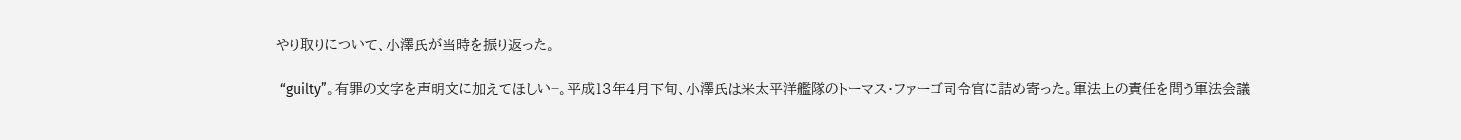やり取りについて、小澤氏が当時を振り返った。

 “guilty”。有罪の文字を声明文に加えてほしい−。平成13年4月下旬、小澤氏は米太平洋艦隊のトーマス・ファーゴ司令官に詰め寄った。軍法上の責任を問う軍法会議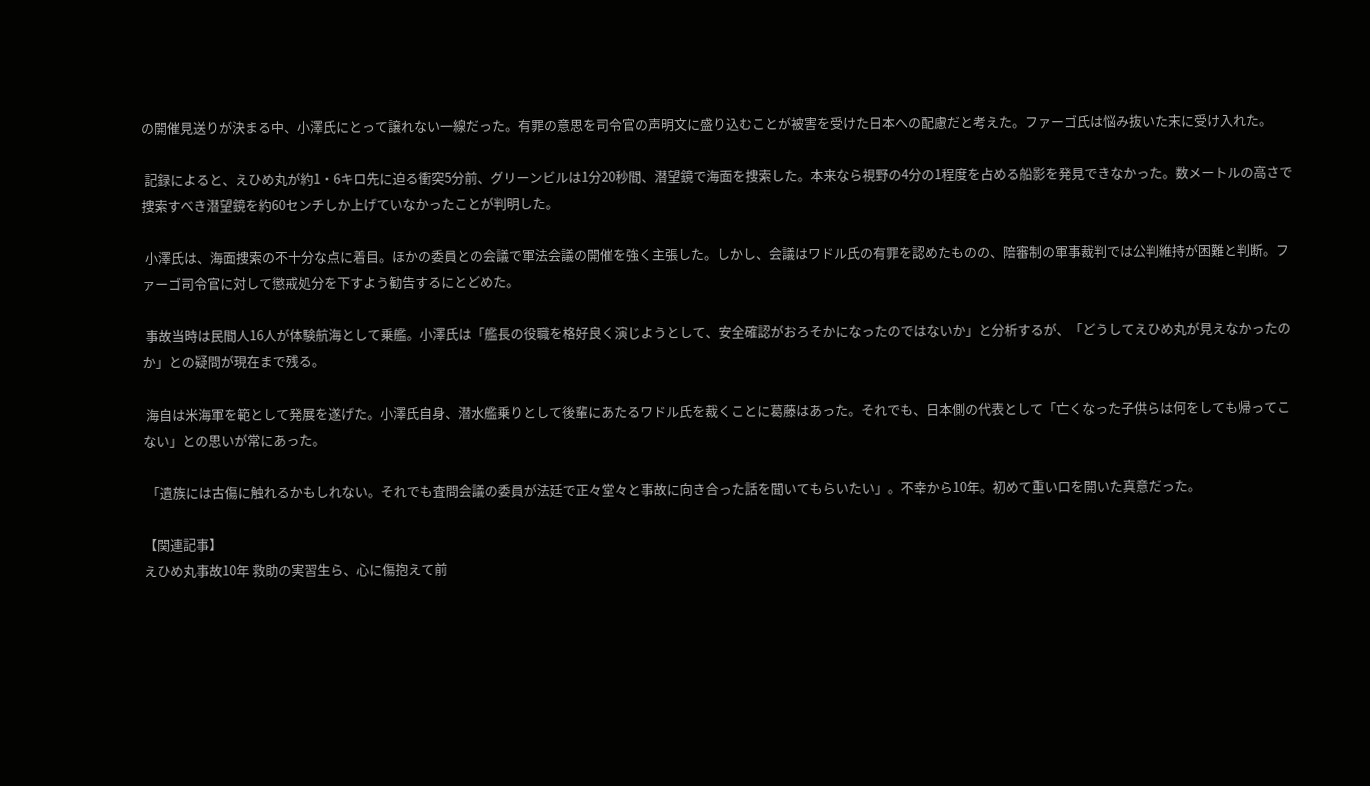の開催見送りが決まる中、小澤氏にとって譲れない一線だった。有罪の意思を司令官の声明文に盛り込むことが被害を受けた日本への配慮だと考えた。ファーゴ氏は悩み抜いた末に受け入れた。

 記録によると、えひめ丸が約1・6キロ先に迫る衝突5分前、グリーンビルは1分20秒間、潜望鏡で海面を捜索した。本来なら視野の4分の1程度を占める船影を発見できなかった。数メートルの高さで捜索すべき潜望鏡を約60センチしか上げていなかったことが判明した。

 小澤氏は、海面捜索の不十分な点に着目。ほかの委員との会議で軍法会議の開催を強く主張した。しかし、会議はワドル氏の有罪を認めたものの、陪審制の軍事裁判では公判維持が困難と判断。ファーゴ司令官に対して懲戒処分を下すよう勧告するにとどめた。

 事故当時は民間人16人が体験航海として乗艦。小澤氏は「艦長の役職を格好良く演じようとして、安全確認がおろそかになったのではないか」と分析するが、「どうしてえひめ丸が見えなかったのか」との疑問が現在まで残る。

 海自は米海軍を範として発展を遂げた。小澤氏自身、潜水艦乗りとして後輩にあたるワドル氏を裁くことに葛藤はあった。それでも、日本側の代表として「亡くなった子供らは何をしても帰ってこない」との思いが常にあった。

 「遺族には古傷に触れるかもしれない。それでも査問会議の委員が法廷で正々堂々と事故に向き合った話を聞いてもらいたい」。不幸から10年。初めて重い口を開いた真意だった。

【関連記事】
えひめ丸事故10年 救助の実習生ら、心に傷抱えて前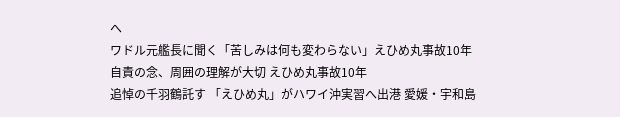へ
ワドル元艦長に聞く「苦しみは何も変わらない」えひめ丸事故10年
自責の念、周囲の理解が大切 えひめ丸事故10年
追悼の千羽鶴託す 「えひめ丸」がハワイ沖実習へ出港 愛媛・宇和島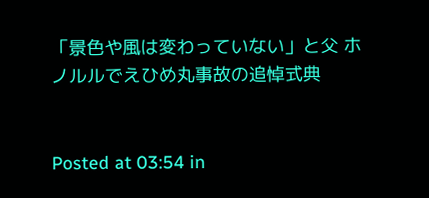「景色や風は変わっていない」と父 ホノルルでえひめ丸事故の追悼式典


Posted at 03:54 in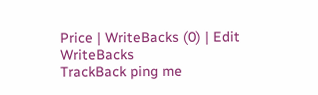Price | WriteBacks (0) | Edit
WriteBacks
TrackBack ping me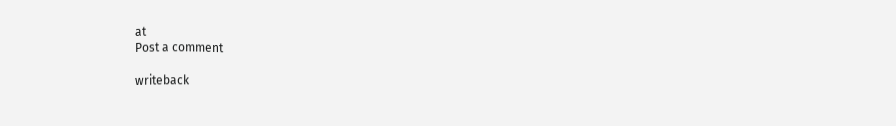at
Post a comment

writeback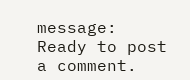message: Ready to post a comment.